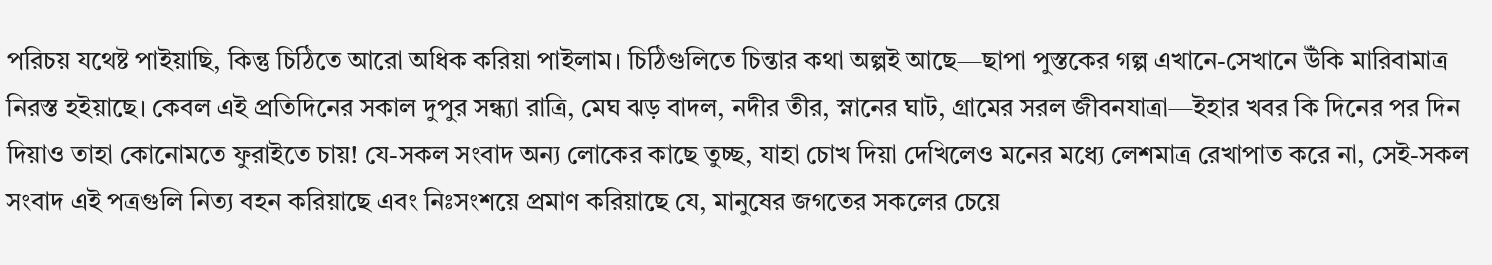পরিচয় যথেষ্ট পাইয়াছি, কিন্তু চিঠিতে আরো অধিক করিয়া পাইলাম। চিঠিগুলিতে চিন্তার কথা অল্পই আছে—ছাপা পুস্তকের গল্প এখানে-সেখানে উঁকি মারিবামাত্র নিরস্ত হইয়াছে। কেবল এই প্রতিদিনের সকাল দুপুর সন্ধ্যা রাত্রি, মেঘ ঝড় বাদল, নদীর তীর, স্নানের ঘাট, গ্রামের সরল জীবনযাত্রা—ইহার খবর কি দিনের পর দিন দিয়াও তাহা কোনোমতে ফুরাইতে চায়! যে-সকল সংবাদ অন্য লোকের কাছে তুচ্ছ, যাহা চোখ দিয়া দেখিলেও মনের মধ্যে লেশমাত্র রেখাপাত করে না, সেই-সকল সংবাদ এই পত্রগুলি নিত্য বহন করিয়াছে এবং নিঃসংশয়ে প্রমাণ করিয়াছে যে, মানুষের জগতের সকলের চেয়ে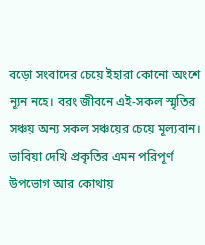বড়ো সংবাদের চেয়ে ইহারা কোনো অংশে ন্যূন নহে। বরং জীবনে এই-সকল স্মৃতির সঞ্চয় অন্য সকল সঞ্চয়ের চেয়ে মূল্যবান।
ভাবিয়া দেখি প্রকৃতির এমন পরিপূর্ণ উপভোগ আর কোথায়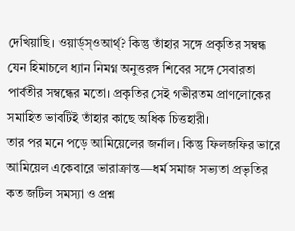দেখিয়াছি। ওয়ার্ড্স্ওআর্থ্? কিন্তু তাঁহার সঙ্গে প্রকৃতির সম্বন্ধ যেন হিমাচলে ধ্যান নিমগ্ন অনুত্তরঙ্গ শিবের সঙ্গে সেবারতা পার্বতীর সম্বন্ধের মতো। প্রকৃতির সেই গভীরতম প্রাণলোকের সমাহিত ভাবটিই তাঁহার কাছে অধিক চিত্তহারী।
তার পর মনে পড়ে আমিয়েলের জর্নাল। কিন্তু ফিলজফির ভারে আমিয়েল একেবারে ভারাক্রান্ত—ধর্ম সমাজ সভ্যতা প্রভৃতির কত জটিল সমস্যা ও প্রশ্ন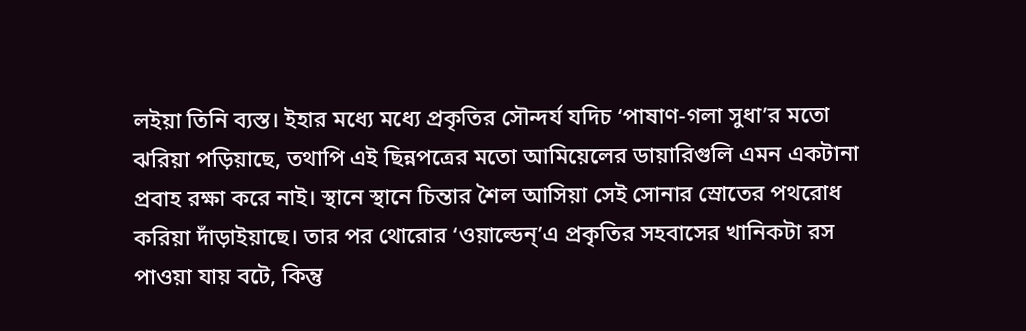লইয়া তিনি ব্যস্ত। ইহার মধ্যে মধ্যে প্রকৃতির সৌন্দর্য যদিচ ‘পাষাণ-গলা সুধা’র মতো ঝরিয়া পড়িয়াছে, তথাপি এই ছিন্নপত্রের মতো আমিয়েলের ডায়ারিগুলি এমন একটানা প্রবাহ রক্ষা করে নাই। স্থানে স্থানে চিন্তার শৈল আসিয়া সেই সোনার স্রোতের পথরোধ করিয়া দাঁড়াইয়াছে। তার পর থোরোর ‘ওয়াল্ডেন্’এ প্রকৃতির সহবাসের খানিকটা রস পাওয়া যায় বটে, কিন্তু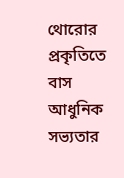থোরোর প্রকৃতিতে বাস আধুনিক সভ্যতার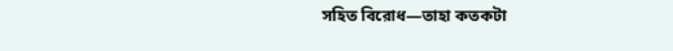সহিত বিরোধ—তাহা কতকটা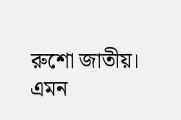রুশো জাতীয়। এমন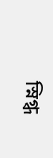স্নিগ্ধ